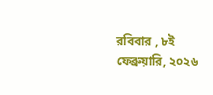রবিবার , ৮ই ফেব্রুয়ারি, ২০২৬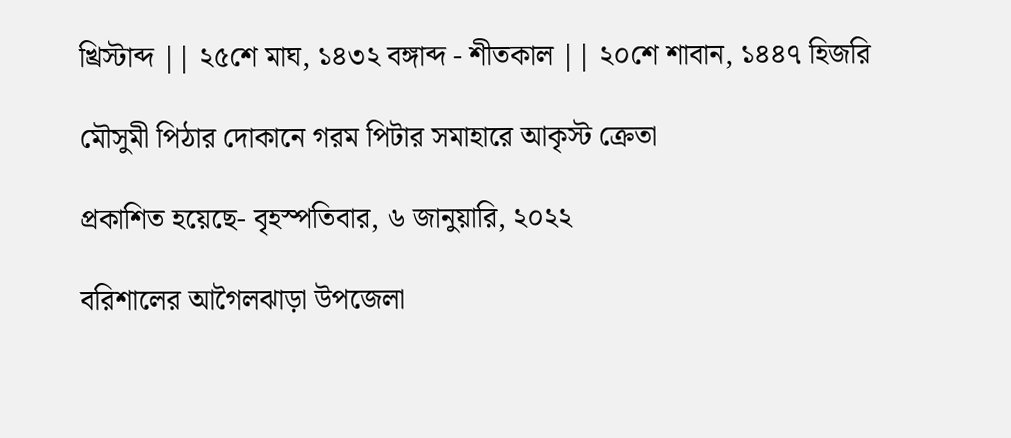খ্রিস্টাব্দ || ২৫শে মাঘ, ১৪৩২ বঙ্গাব্দ - শীতকাল || ২০শে শাবান, ১৪৪৭ হিজরি

মৌসুমী পিঠার দোকানে গরম পিটার সমাহারে আকৃস্ট ক্রেতা

প্রকাশিত হয়েছে- বৃহস্পতিবার, ৬ জানুয়ারি, ২০২২

বরিশালের আগৈলঝাড়া উপজেলা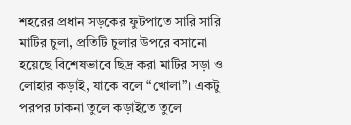শহরের প্রধান সড়কের ফুটপাতে সারি সারি মাটির চুলা, প্রতিটি চুলার উপরে বসানো হয়েছে বিশেষভাবে ছিদ্র করা মাটির সড়া ও লোহার কড়াই, যাকে বলে “খোলা”। একটু পরপর ঢাকনা তুলে কড়াইতে তুলে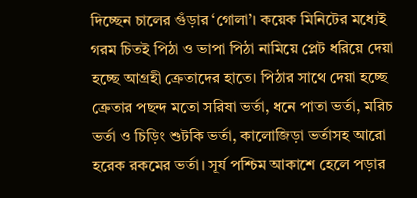দিচ্ছেন চালের গুঁড়ার ‘গোলা’। কয়েক মিনিটের মধ্যেই গরম চিতই পিঠা ও ভাপা পিঠা নামিয়ে প্লেট ধরিয়ে দেয়া হচ্ছে আগ্রহী ক্রেতাদের হাতে। পিঠার সাথে দেয়া হচ্ছে ক্রেতার পছন্দ মতো সরিষা ভর্তা, ধনে পাতা ভর্তা, মরিচ ভর্তা ও চিড়িং শুটকি ভর্তা, কালোজিড়া ভর্তাসহ আরো হরেক রকমের ভর্তা। সূর্য পশ্চিম আকাশে হেলে পড়ার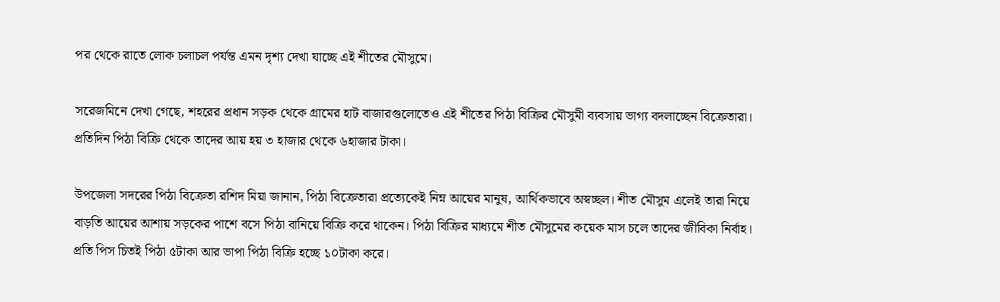পর থেকে রাতে লোক চলাচল পর্যন্ত এমন দৃশ্য দেখা যাচ্ছে এই শীতের মৌসুমে।

সরেজমিনে দেখা গেছে, শহরের প্রধান সড়ক থেকে গ্রামের হাট বাজারগুলোতেও এই শীতের পিঠা বিক্রির মৌসুমী ব্যবসায় ভাগ্য বদলাচ্ছেন বিক্রেতারা। প্রতিদিন পিঠা বিক্রি থেকে তাদের আয় হয় ৩ হাজার থেকে ৬হাজার টাকা।

উপজেলা সদরের পিঠা বিক্রেতা রশিদ মিয়া জানান, পিঠা বিক্রেতারা প্রত্যেকেই নিম্ন আয়ের মানুষ, আর্থিকভাবে অস্বচ্ছল। শীত মৌসুম এলেই তারা নিয়ে বাড়তি আয়ের আশায় সড়কের পাশে বসে পিঠা বানিয়ে বিক্রি করে থাকেন। পিঠা বিক্রির মাধ্যমে শীত মৌসুমের কয়েক মাস চলে তাদের জীবিকা নির্বাহ। প্রতি পিস চিতই পিঠা ৫টাকা আর ভাপা পিঠা বিক্রি হচ্ছে ১০টাকা করে।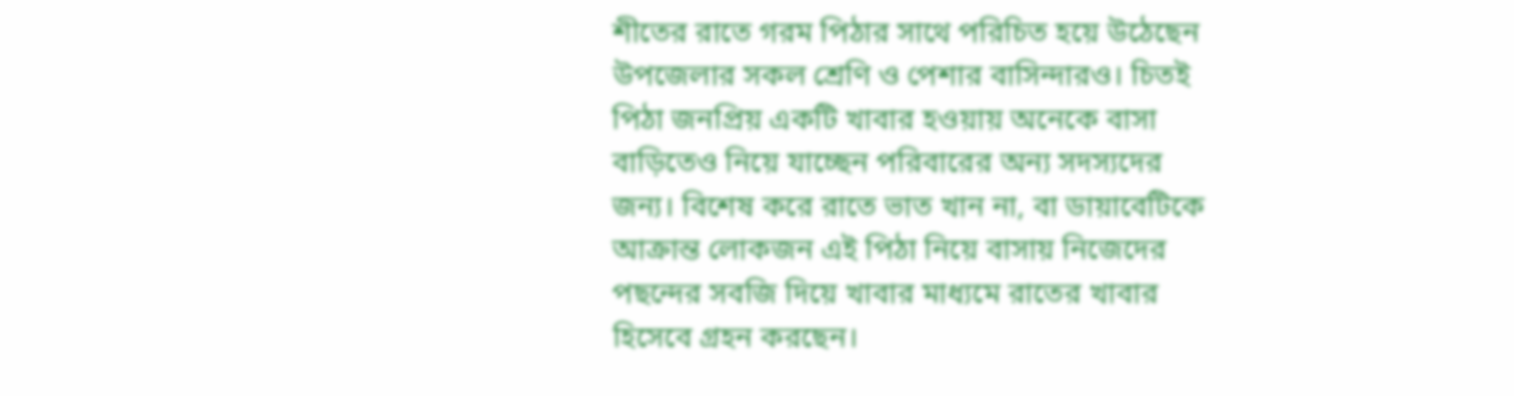শীতের রাতে গরম পিঠার সাথে পরিচিত হয়ে উঠেছেন উপজেলার সকল শ্রেণি ও পেশার বাসিন্দারও। চিতই পিঠা জনপ্রিয় একটি খাবার হওয়ায় অনেকে বাসা বাড়িতেও নিয়ে যাচ্ছেন পরিবারের অন্য সদস্যদের জন্য। বিশেষ করে রাতে ভাত খান না, বা ডায়াবেটিকে আক্রান্ত লোকজন এই পিঠা নিয়ে বাসায় নিজেদের পছন্দের সবজি দিয়ে খাবার মাধ্যমে রাতের খাবার হিসেবে গ্রহন করছেন।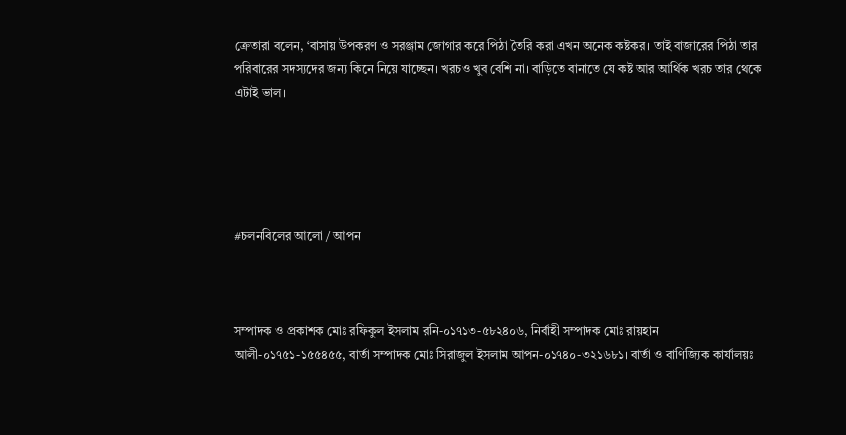ক্রেতারা বলেন, ‘বাসায় উপকরণ ও সরঞ্জাম জোগার করে পিঠা তৈরি করা এখন অনেক কষ্টকর। তাই বাজারের পিঠা তার পরিবারের সদস্যদের জন্য কিনে নিয়ে যাচ্ছেন। খরচও খুব বেশি না। বাড়িতে বানাতে যে কষ্ট আর আর্থিক খরচ তার থেকে এটাই ভাল।





#চলনবিলের আলো / আপন



সম্পাদক ও প্রকাশক মোঃ রফিকুল ইসলাম রনি-০১৭১৩-৫৮২৪০৬, নির্বাহী সম্পাদক মোঃ রায়হান আলী-০১৭৫১-১৫৫৪৫৫, বার্তা সম্পাদক মোঃ সিরাজুল ইসলাম আপন-০১৭৪০-৩২১৬৮১। বার্তা ও বাণিজ্যিক কার্যালয়ঃ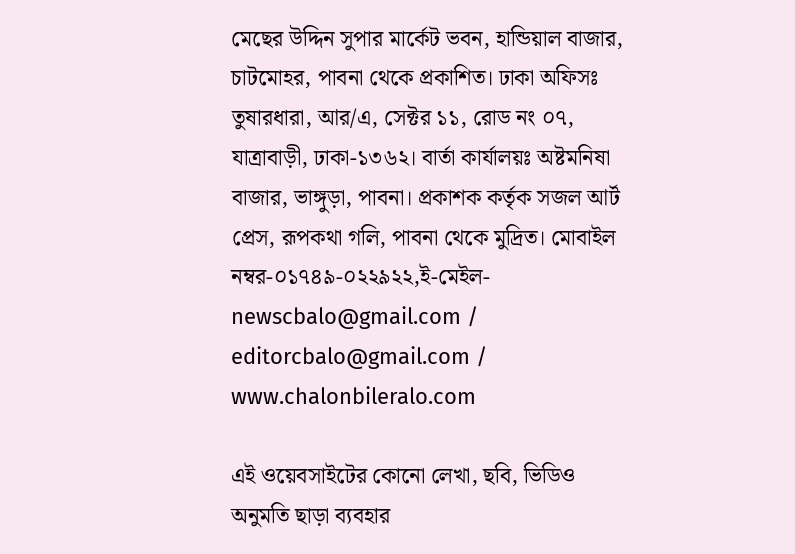মেছের উদ্দিন সুপার মার্কেট ভবন, হান্ডিয়াল বাজার, চাটমোহর, পাবনা থেকে প্রকাশিত। ঢাকা অফিসঃ তুষারধারা, আর/এ, সেক্টর ১১, রোড নং ০৭, যাত্রাবাড়ী, ঢাকা-১৩৬২। বার্তা কার্যালয়ঃ অষ্টমনিষা বাজার, ভাঙ্গুড়া, পাবনা। প্রকাশক কর্তৃক সজল আর্ট প্রেস, রূপকথা গলি, পাবনা থেকে মুদ্রিত। মোবাইল নম্বর-০১৭৪৯-০২২৯২২,ই-মেইল- newscbalo@gmail.com / editorcbalo@gmail.com / www.chalonbileralo.com

এই ওয়েবসাইটের কোনো লেখা, ছবি, ভিডিও অনুমতি ছাড়া ব্যবহার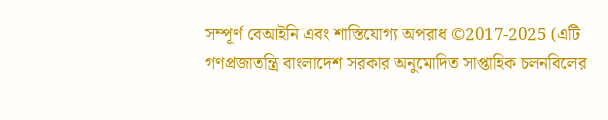সম্পূর্ণ বেআইনি এবং শাস্তিযোগ্য অপরাধ ©2017-2025 (এটি গণপ্রজাতন্ত্রি বাংলাদেশ সরকার অনুমোদিত সাপ্তাহিক চলনবিলের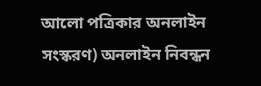আলো পত্রিকার অনলাইন সংস্করণ) অনলাইন নিবন্ধন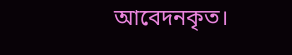আবেদনকৃত।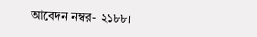আবেদন নম্বর- ২১৮৮।